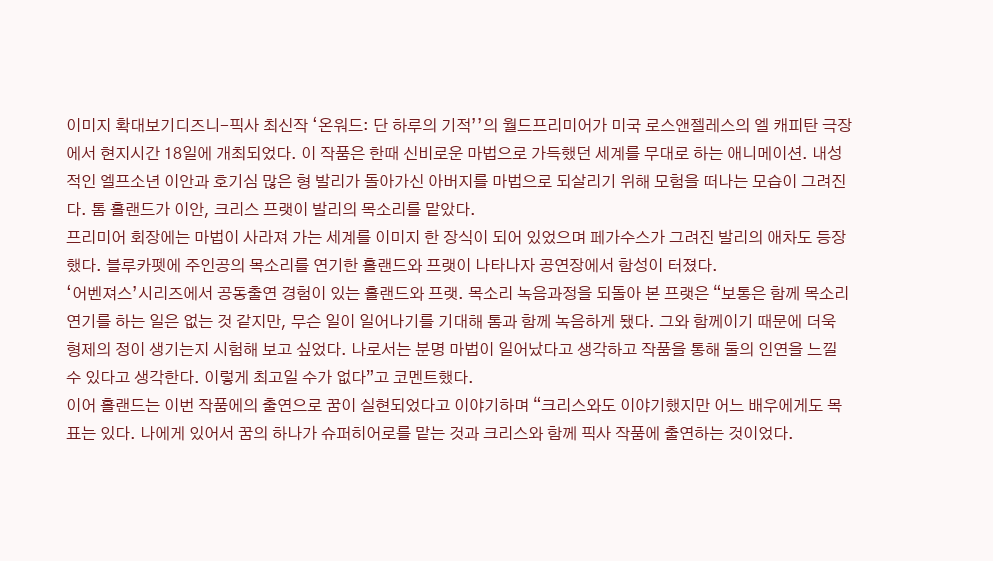이미지 확대보기디즈니-픽사 최신작 ‘온워드: 단 하루의 기적’’의 월드프리미어가 미국 로스앤젤레스의 엘 캐피탄 극장에서 현지시간 18일에 개최되었다. 이 작품은 한때 신비로운 마법으로 가득했던 세계를 무대로 하는 애니메이션. 내성적인 엘프소년 이안과 호기심 많은 형 발리가 돌아가신 아버지를 마법으로 되살리기 위해 모험을 떠나는 모습이 그려진다. 톰 홀랜드가 이안, 크리스 프랫이 발리의 목소리를 맡았다.
프리미어 회장에는 마법이 사라져 가는 세계를 이미지 한 장식이 되어 있었으며 페가수스가 그려진 발리의 애차도 등장했다. 블루카펫에 주인공의 목소리를 연기한 홀랜드와 프랫이 나타나자 공연장에서 함성이 터졌다.
‘어벤져스’시리즈에서 공동출연 경험이 있는 홀랜드와 프랫. 목소리 녹음과정을 되돌아 본 프랫은 “보통은 함께 목소리 연기를 하는 일은 없는 것 같지만, 무슨 일이 일어나기를 기대해 톰과 함께 녹음하게 됐다. 그와 함께이기 때문에 더욱 형제의 정이 생기는지 시험해 보고 싶었다. 나로서는 분명 마법이 일어났다고 생각하고 작품을 통해 둘의 인연을 느낄 수 있다고 생각한다. 이렇게 최고일 수가 없다”고 코멘트했다.
이어 홀랜드는 이번 작품에의 출연으로 꿈이 실현되었다고 이야기하며 “크리스와도 이야기했지만 어느 배우에게도 목표는 있다. 나에게 있어서 꿈의 하나가 슈퍼히어로를 맡는 것과 크리스와 함께 픽사 작품에 출연하는 것이었다.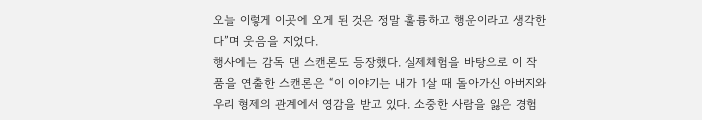오늘 이렇게 이곳에 오게 된 것은 정말 훌륭하고 행운이라고 생각한다”며 웃음을 지었다.
행사에는 감독 댄 스캔론도 등장했다. 실제체험을 바탕으로 이 작품을 연출한 스캔론은 “이 이야기는 내가 1살 때 돌아가신 아버지와 우리 형제의 관계에서 영감을 받고 있다. 소중한 사람을 잃은 경험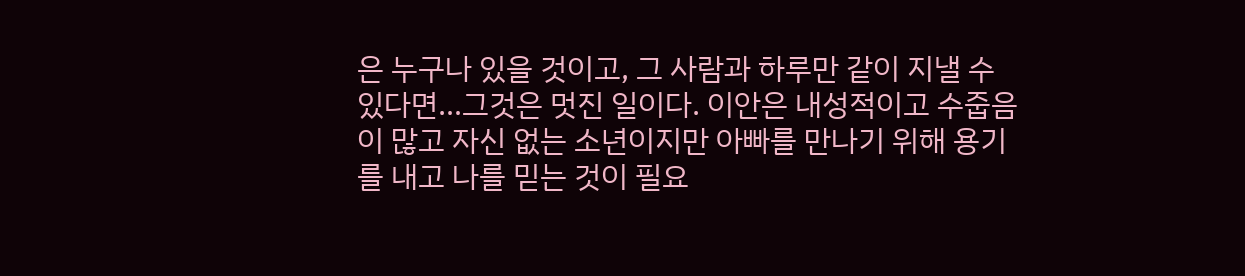은 누구나 있을 것이고, 그 사람과 하루만 같이 지낼 수 있다면…그것은 멋진 일이다. 이안은 내성적이고 수줍음이 많고 자신 없는 소년이지만 아빠를 만나기 위해 용기를 내고 나를 믿는 것이 필요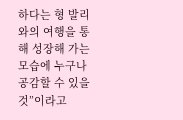하다는 형 발리와의 여행을 통해 성장해 가는 모습에 누구나 공감할 수 있을 것”이라고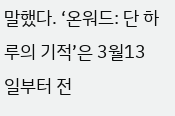말했다. ‘온워드: 단 하루의 기적’은 3월13일부터 전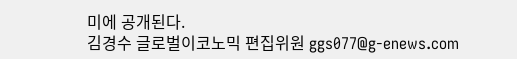미에 공개된다.
김경수 글로벌이코노믹 편집위원 ggs077@g-enews.com